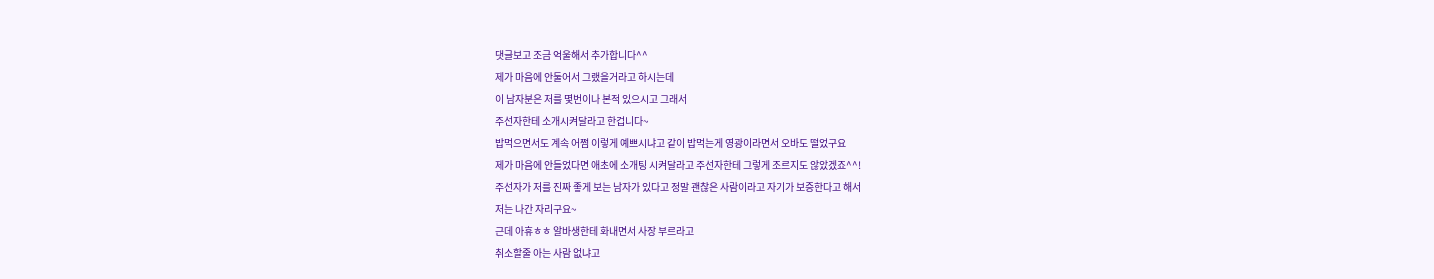댓글보고 조금 억울해서 추가합니다^^
제가 마음에 안둘어서 그랬을거라고 하시는데
이 남자분은 저를 몇번이나 본적 있으시고 그래서
주선자한테 소개시켜달라고 한겁니다~
밥먹으면서도 계속 어쩜 이렇게 예쁘시냐고 같이 밥먹는게 영광이라면서 오바도 떨었구요
제가 마음에 안들었다면 애초에 소개팅 시켜달라고 주선자한테 그렇게 조르지도 않았겠죠^^!
주선자가 저를 진짜 좋게 보는 남자가 있다고 정말 괜찮은 사람이라고 자기가 보증한다고 해서
저는 나간 자리구요~
근데 아휴ㅎㅎ 알바생한테 화내면서 사장 부르라고
취소할줄 아는 사람 없냐고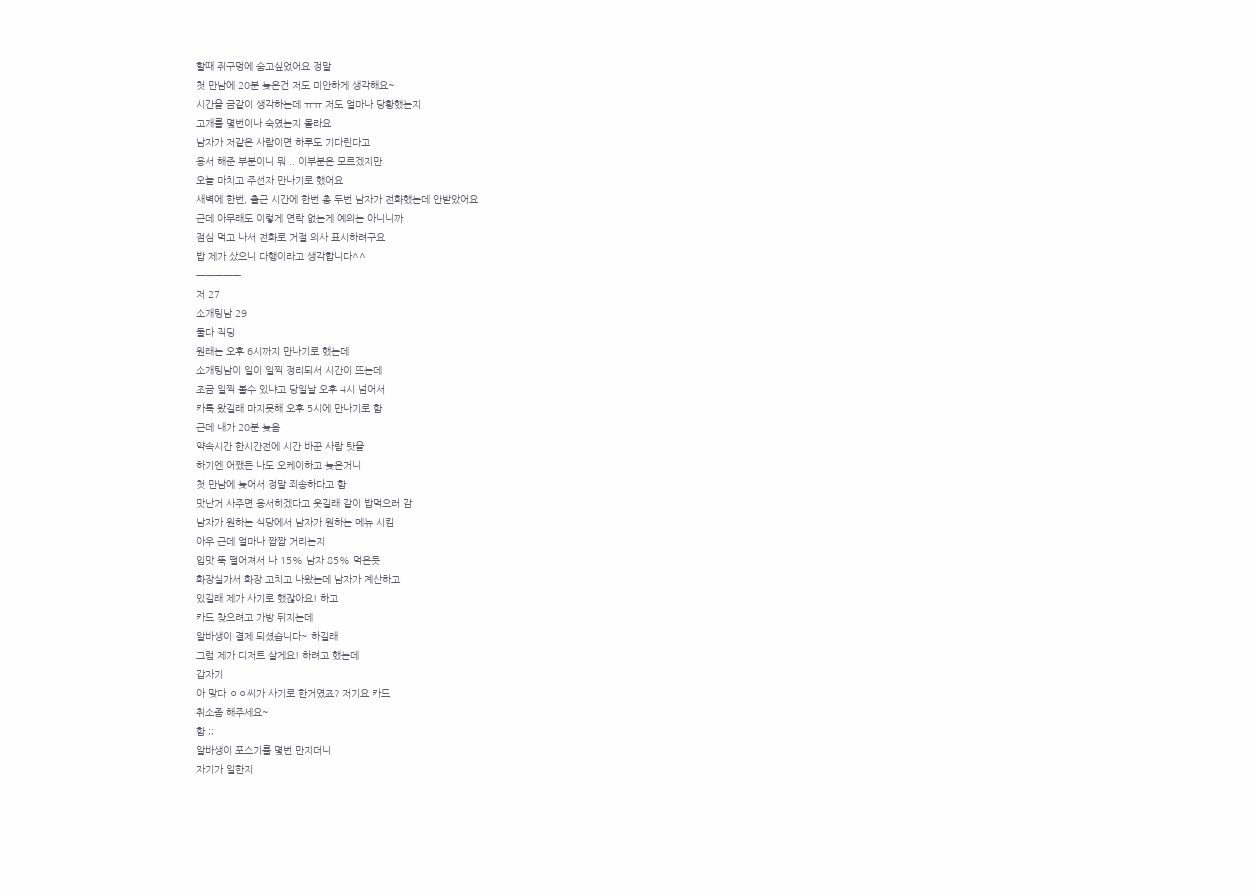할때 쥐구멍에 숨고싶었어요 정말
첫 만남에 20분 늦은건 저도 미안하게 생각해요~
시간을 금같이 생각하는데 ㅠㅠ 저도 얼마나 당황했는지
고개를 몇번이나 숙였는지 몰라요
남자가 저같은 사람이면 하루도 기다린다고
용서 해준 부분이니 뭐 .. 이부분은 모르겠지만
오늘 마치고 주선자 만나기로 했어요
새벽에 한번, 출근 시간에 한번 총 두번 남자가 전화했는데 안받았어요
근데 아무래도 이렇게 연락 없는게 예의는 아니니까
점심 먹고 나서 전화로 거절 의사 표시하려구요
밥 제가 샀으니 다행이라고 생각합니다^^
ㅡㅡㅡㅡㅡ
저 27
소개팅남 29
둘다 직딩
원래는 오후 6시까지 만나기로 했는데
소개팅남이 일이 일찍 정리되서 시간이 뜨는데
조금 일찍 볼수 있냐고 당일날 오후 4시 넘어서
카톡 왔길래 마지못해 오후 5시에 만나기로 함
근데 내가 20분 늦음
약속시간 한시간전에 시간 바꾼 사람 탓을
하기엔 어쨌든 나도 오케이하고 늦은거니
첫 만남에 늦어서 정말 죄송하다고 함
맛난거 사주면 용서히겠다고 웃길래 같이 밥먹으러 감
남자가 원하는 식당에서 남자가 원하는 메뉴 시킴
아우 근데 얼마나 짭짭 거리는지
입맛 뚝 떨어져서 나 15% 남자 85% 먹은듯
화장실가서 화장 고치고 나왔는데 남자가 계산하고
있길래 제가 사기로 했잖아요! 하고
카드 찾으려고 가방 뒤지는데
알바생이 결제 되셨습니다~ 하길래
그럼 제가 디저트 살게요! 하려고 했는데
갑자기
아 맞다 ㅇㅇ씨가 사기로 한거였죠? 저기요 카드
취소좀 해주세요~
함 ;;
알바생이 포스기를 몇번 만지더니
자기가 일한지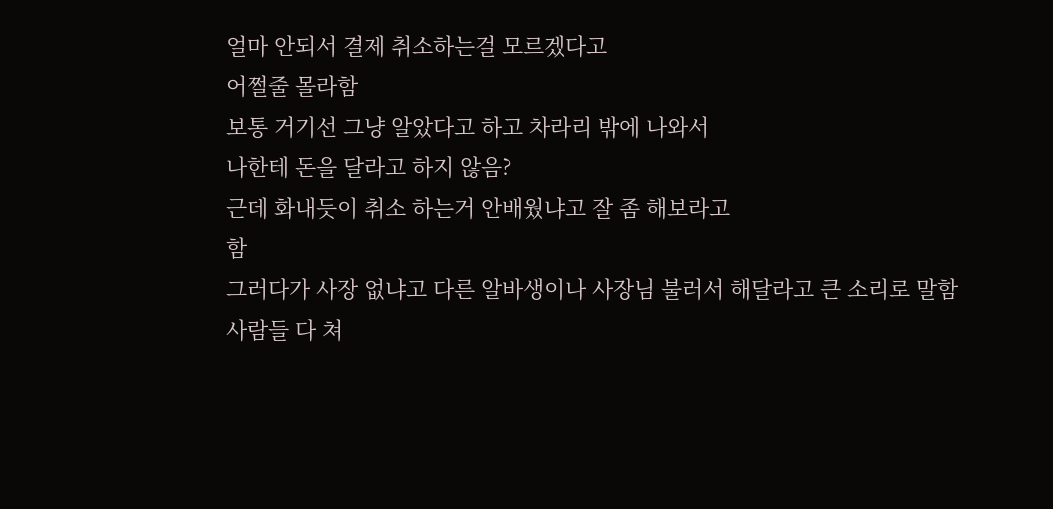얼마 안되서 결제 취소하는걸 모르겠다고
어쩔줄 몰라함
보통 거기선 그냥 알았다고 하고 차라리 밖에 나와서
나한테 돈을 달라고 하지 않음?
근데 화내듯이 취소 하는거 안배웠냐고 잘 좀 해보라고
함
그러다가 사장 없냐고 다른 알바생이나 사장님 불러서 해달라고 큰 소리로 말함
사람들 다 쳐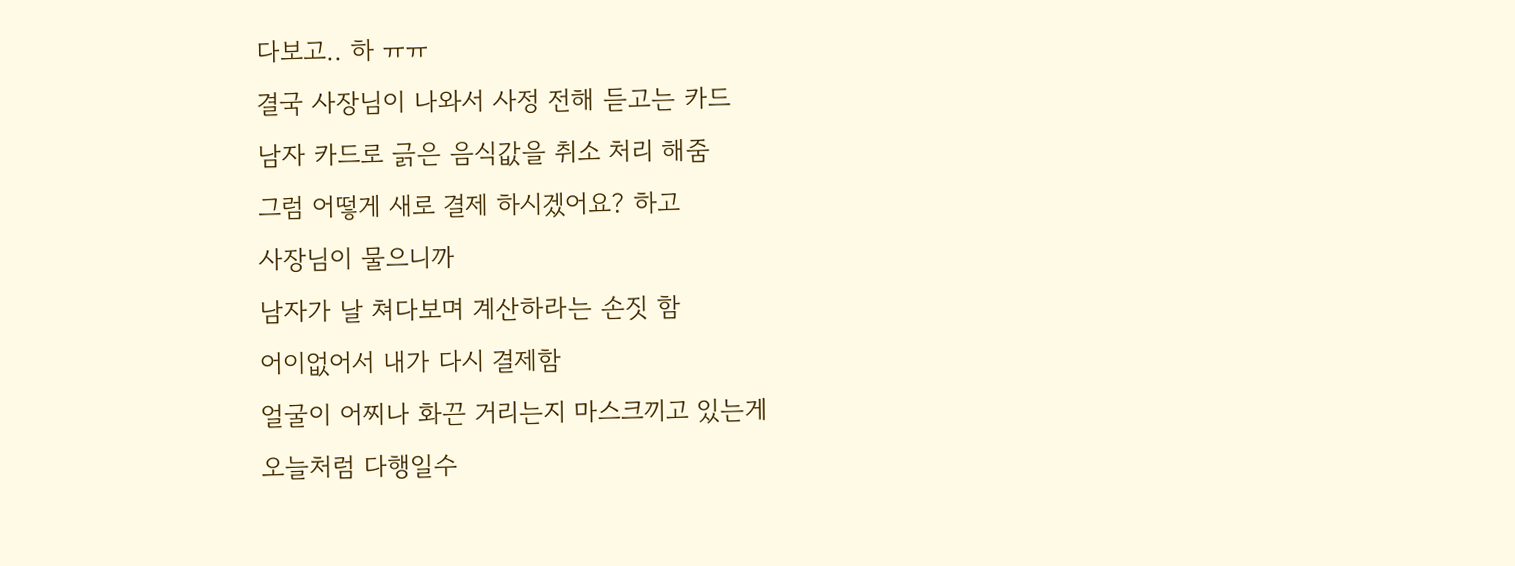다보고.. 하 ㅠㅠ
결국 사장님이 나와서 사정 전해 듣고는 카드
남자 카드로 긁은 음식값을 취소 처리 해줌
그럼 어떻게 새로 결제 하시겠어요? 하고
사장님이 물으니까
남자가 날 쳐다보며 계산하라는 손짓 함
어이없어서 내가 다시 결제함
얼굴이 어찌나 화끈 거리는지 마스크끼고 있는게
오늘처럼 다행일수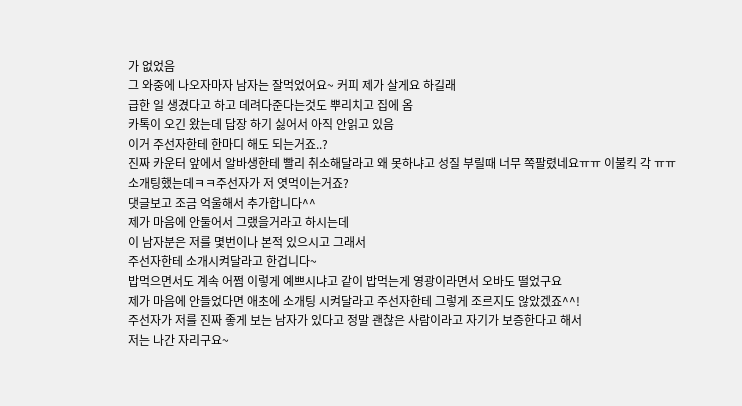가 없었음
그 와중에 나오자마자 남자는 잘먹었어요~ 커피 제가 살게요 하길래
급한 일 생겼다고 하고 데려다준다는것도 뿌리치고 집에 옴
카톡이 오긴 왔는데 답장 하기 싫어서 아직 안읽고 있음
이거 주선자한테 한마디 해도 되는거죠..?
진짜 카운터 앞에서 알바생한테 빨리 취소해달라고 왜 못하냐고 성질 부릴때 너무 쪽팔렸네요ㅠㅠ 이불킥 각 ㅠㅠ
소개팅했는데ㅋㅋ주선자가 저 엿먹이는거죠?
댓글보고 조금 억울해서 추가합니다^^
제가 마음에 안둘어서 그랬을거라고 하시는데
이 남자분은 저를 몇번이나 본적 있으시고 그래서
주선자한테 소개시켜달라고 한겁니다~
밥먹으면서도 계속 어쩜 이렇게 예쁘시냐고 같이 밥먹는게 영광이라면서 오바도 떨었구요
제가 마음에 안들었다면 애초에 소개팅 시켜달라고 주선자한테 그렇게 조르지도 않았겠죠^^!
주선자가 저를 진짜 좋게 보는 남자가 있다고 정말 괜찮은 사람이라고 자기가 보증한다고 해서
저는 나간 자리구요~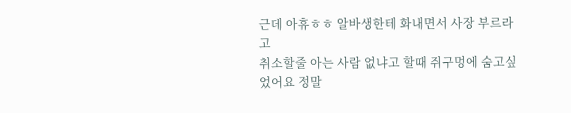근데 아휴ㅎㅎ 알바생한테 화내면서 사장 부르라고
취소할줄 아는 사람 없냐고 할때 쥐구멍에 숨고싶었어요 정말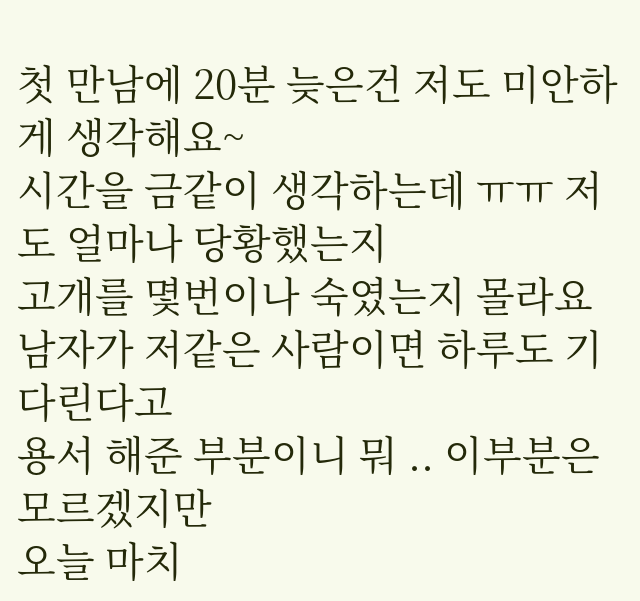첫 만남에 20분 늦은건 저도 미안하게 생각해요~
시간을 금같이 생각하는데 ㅠㅠ 저도 얼마나 당황했는지
고개를 몇번이나 숙였는지 몰라요
남자가 저같은 사람이면 하루도 기다린다고
용서 해준 부분이니 뭐 .. 이부분은 모르겠지만
오늘 마치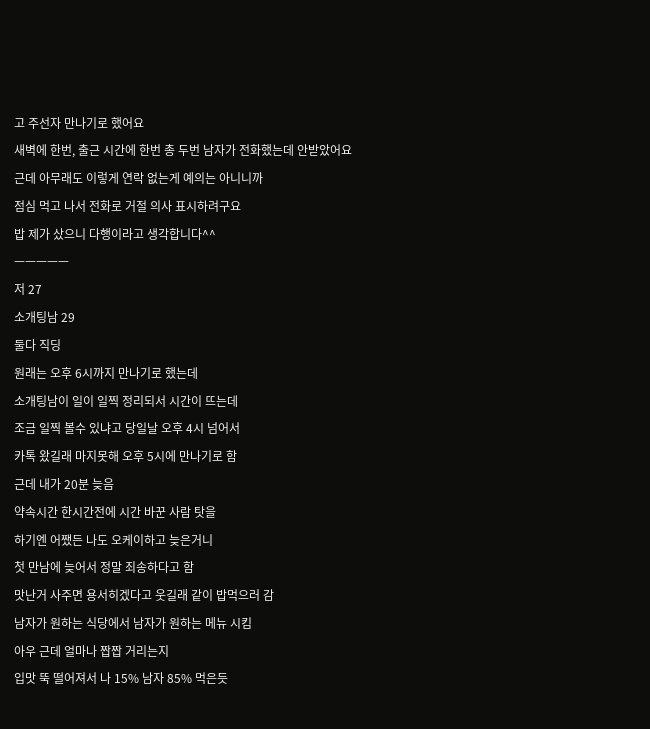고 주선자 만나기로 했어요
새벽에 한번, 출근 시간에 한번 총 두번 남자가 전화했는데 안받았어요
근데 아무래도 이렇게 연락 없는게 예의는 아니니까
점심 먹고 나서 전화로 거절 의사 표시하려구요
밥 제가 샀으니 다행이라고 생각합니다^^
ㅡㅡㅡㅡㅡ
저 27
소개팅남 29
둘다 직딩
원래는 오후 6시까지 만나기로 했는데
소개팅남이 일이 일찍 정리되서 시간이 뜨는데
조금 일찍 볼수 있냐고 당일날 오후 4시 넘어서
카톡 왔길래 마지못해 오후 5시에 만나기로 함
근데 내가 20분 늦음
약속시간 한시간전에 시간 바꾼 사람 탓을
하기엔 어쨌든 나도 오케이하고 늦은거니
첫 만남에 늦어서 정말 죄송하다고 함
맛난거 사주면 용서히겠다고 웃길래 같이 밥먹으러 감
남자가 원하는 식당에서 남자가 원하는 메뉴 시킴
아우 근데 얼마나 짭짭 거리는지
입맛 뚝 떨어져서 나 15% 남자 85% 먹은듯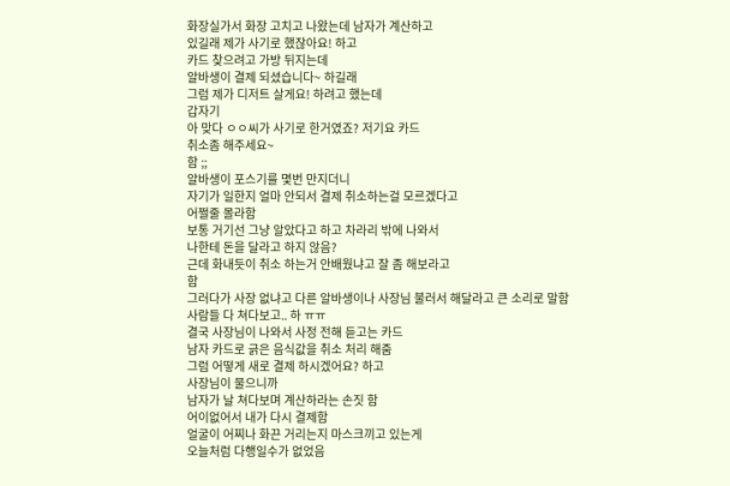화장실가서 화장 고치고 나왔는데 남자가 계산하고
있길래 제가 사기로 했잖아요! 하고
카드 찾으려고 가방 뒤지는데
알바생이 결제 되셨습니다~ 하길래
그럼 제가 디저트 살게요! 하려고 했는데
갑자기
아 맞다 ㅇㅇ씨가 사기로 한거였죠? 저기요 카드
취소좀 해주세요~
함 ;;
알바생이 포스기를 몇번 만지더니
자기가 일한지 얼마 안되서 결제 취소하는걸 모르겠다고
어쩔줄 몰라함
보통 거기선 그냥 알았다고 하고 차라리 밖에 나와서
나한테 돈을 달라고 하지 않음?
근데 화내듯이 취소 하는거 안배웠냐고 잘 좀 해보라고
함
그러다가 사장 없냐고 다른 알바생이나 사장님 불러서 해달라고 큰 소리로 말함
사람들 다 쳐다보고.. 하 ㅠㅠ
결국 사장님이 나와서 사정 전해 듣고는 카드
남자 카드로 긁은 음식값을 취소 처리 해줌
그럼 어떻게 새로 결제 하시겠어요? 하고
사장님이 물으니까
남자가 날 쳐다보며 계산하라는 손짓 함
어이없어서 내가 다시 결제함
얼굴이 어찌나 화끈 거리는지 마스크끼고 있는게
오늘처럼 다행일수가 없었음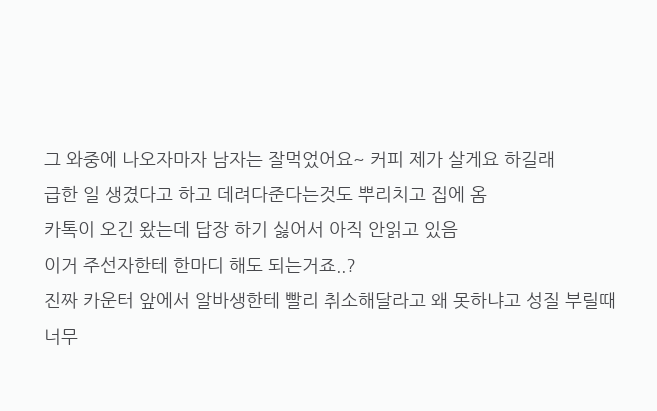그 와중에 나오자마자 남자는 잘먹었어요~ 커피 제가 살게요 하길래
급한 일 생겼다고 하고 데려다준다는것도 뿌리치고 집에 옴
카톡이 오긴 왔는데 답장 하기 싫어서 아직 안읽고 있음
이거 주선자한테 한마디 해도 되는거죠..?
진짜 카운터 앞에서 알바생한테 빨리 취소해달라고 왜 못하냐고 성질 부릴때 너무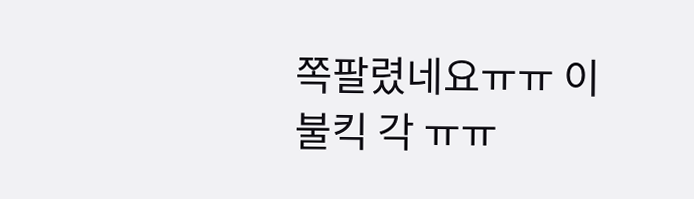쪽팔렸네요ㅠㅠ 이불킥 각 ㅠㅠ